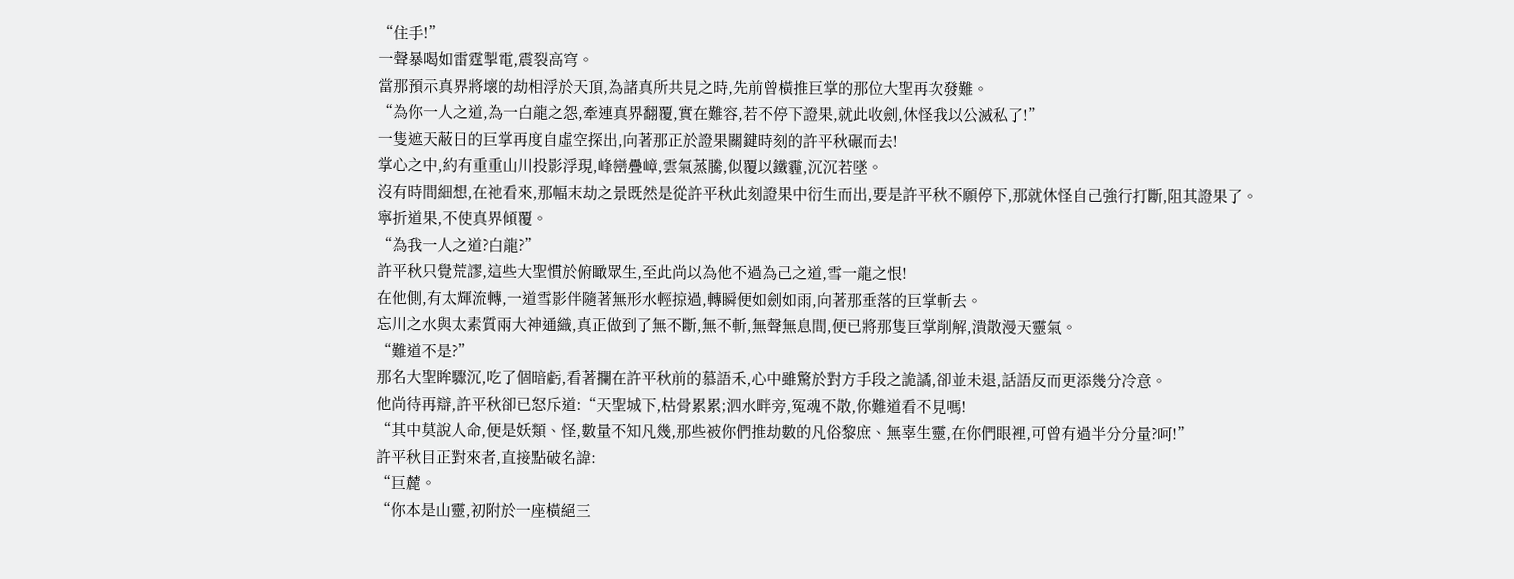“住手!”
一聲暴喝如雷霆掣電,震裂高穹。
當那預示真界將壞的劫相浮於天頂,為諸真所共見之時,先前曾橫推巨掌的那位大聖再次發難。
“為你一人之道,為一白龍之怨,牽連真界翻覆,實在難容,若不停下證果,就此收劍,休怪我以公滅私了!”
一隻遮天蔽日的巨掌再度自虛空探出,向著那正於證果關鍵時刻的許平秋碾而去!
掌心之中,約有重重山川投影浮現,峰巒疊嶂,雲氣蒸騰,似覆以鐵霾,沉沉若墜。
沒有時間細想,在祂看來,那幅末劫之景既然是從許平秋此刻證果中衍生而出,要是許平秋不願停下,那就休怪自己強行打斷,阻其證果了。
寧折道果,不使真界傾覆。
“為我一人之道?白龍?”
許平秋只覺荒謬,這些大聖慣於俯瞰眾生,至此尚以為他不過為己之道,雪一龍之恨!
在他側,有太輝流轉,一道雪影伴隨著無形水輕掠過,轉瞬便如劍如雨,向著那垂落的巨掌斬去。
忘川之水與太素質兩大神通織,真正做到了無不斷,無不斬,無聲無息間,便已將那隻巨掌削解,潰散漫天靈氣。
“難道不是?”
那名大聖眸驟沉,吃了個暗虧,看著攔在許平秋前的慕語禾,心中雖驚於對方手段之詭譎,卻並未退,話語反而更添幾分冷意。
他尚待再辯,許平秋卻已怒斥道:“天聖城下,枯骨累累;泗水畔旁,冤魂不散,你難道看不見嗎!
“其中莫說人命,便是妖類、怪,數量不知凡幾,那些被你們推劫數的凡俗黎庶、無辜生靈,在你們眼裡,可曾有過半分分量?呵!”
許平秋目正對來者,直接點破名諱:
“巨麓。
“你本是山靈,初附於一座橫絕三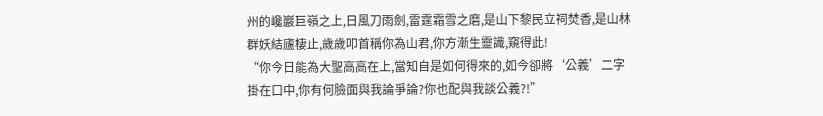州的巉巖巨嶺之上,日風刀雨劍,雷霆霜雪之磨,是山下黎民立祠焚香,是山林群妖結廬棲止,歲歲叩首稱你為山君,你方漸生靈識,窺得此!
“你今日能為大聖高高在上,當知自是如何得來的,如今卻將‘公義’二字掛在口中,你有何臉面與我論爭論?你也配與我談公義?!”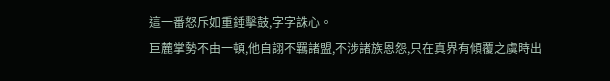這一番怒斥如重錘擊鼓,字字誅心。
巨麓掌勢不由一頓,他自詡不羈諸盟,不涉諸族恩怨,只在真界有傾覆之虞時出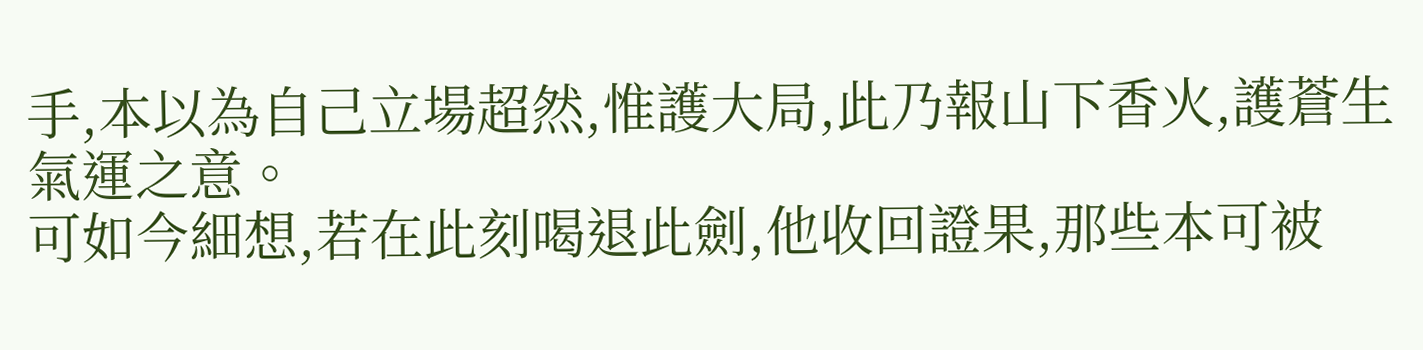手,本以為自己立場超然,惟護大局,此乃報山下香火,護蒼生氣運之意。
可如今細想,若在此刻喝退此劍,他收回證果,那些本可被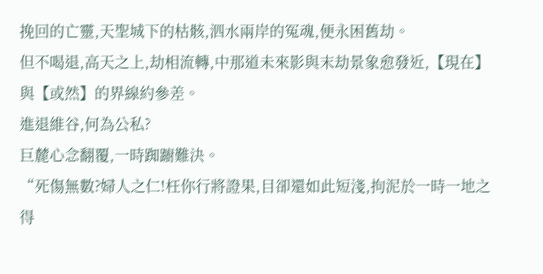挽回的亡靈,天聖城下的枯骸,泗水兩岸的冤魂,便永困舊劫。
但不喝退,高天之上,劫相流轉,中那道未來影與末劫景象愈發近,【現在】與【或然】的界線約參差。
進退維谷,何為公私?
巨麓心念翻覆,一時踟躕難決。
“死傷無數?婦人之仁!枉你行將證果,目卻還如此短淺,拘泥於一時一地之得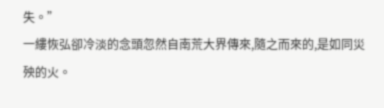失。”
一縷恢弘卻冷淡的念頭忽然自南荒大界傳來,隨之而來的,是如同災殃的火。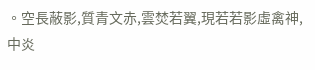。空長蔽影,質青文赤,雲焚若翼,現若若影虛禽神,中炎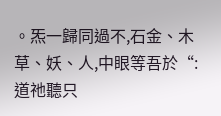。炁一歸同過不,石金、木草、妖、人,中眼等吾於“:道祂聽只